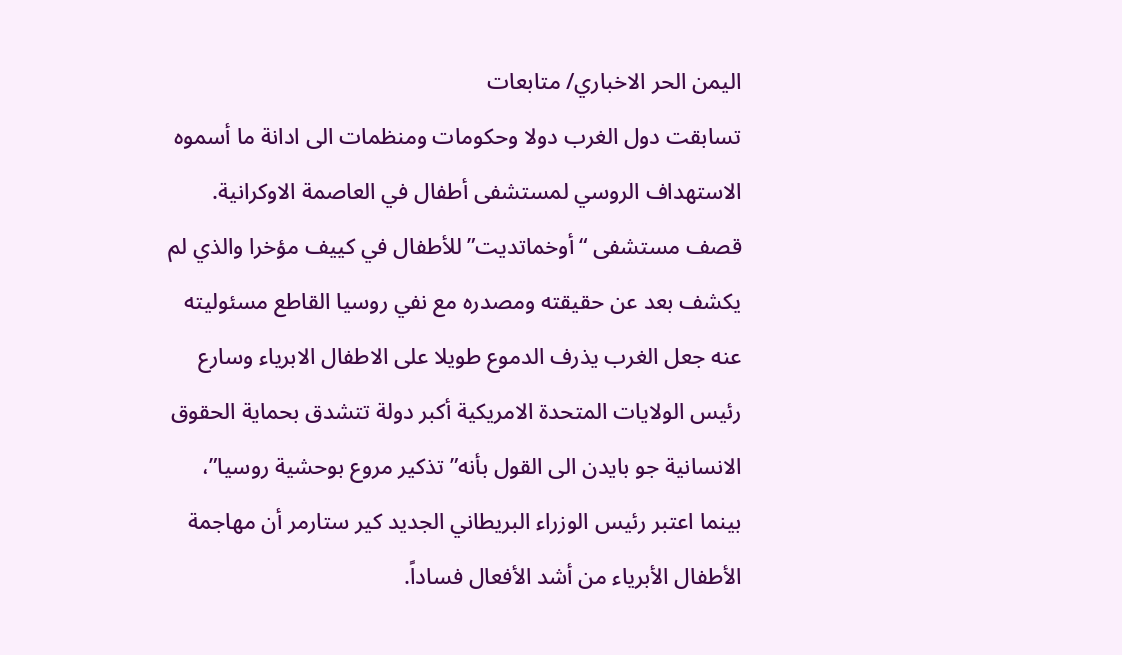اليمن الحر الاخباري/ متابعات
تسابقت دول الغرب دولا وحكومات ومنظمات الى ادانة ما أسموه الاستهداف الروسي لمستشفى أطفال في العاصمة الاوكرانية.
قصف مستشفى “أوخماتديت” للأطفال في كييف مؤخرا والذي لم يكشف بعد عن حقيقته ومصدره مع نفي روسيا القاطع مسئوليته عنه جعل الغرب يذرف الدموع طويلا على الاطفال الابرياء وسارع رئيس الولايات المتحدة الامريكية أكبر دولة تتشدق بحماية الحقوق الانسانية جو بايدن الى القول بأنه” تذكير مروع بوحشية روسيا”، بينما اعتبر رئيس الوزراء البريطاني الجديد كير ستارمر أن مهاجمة الأطفال الأبرياء من أشد الأفعال فساداً.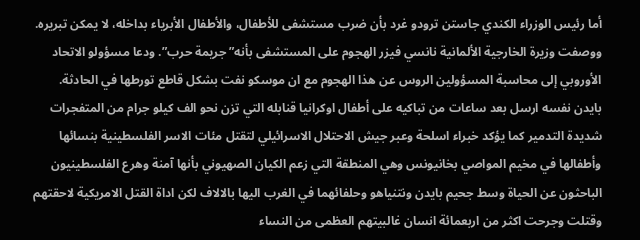أما رئيس الوزراء الكندي جاستن ترودو غرد بأن ضرب مستشفى للأطفال، والأطفال الأبرياء بداخله، لا يمكن تبريره. ووصفت وزيرة الخارجية الألمانية نانسي فيزر الهجوم على المستشفى بأنه” جريمة حرب”. ودعا مسؤولو الاتحاد الأوروبي إلى محاسبة المسؤولين الروس عن هذا الهجوم مع ان موسكو نفت بشكل قاطع تورطها في الحادثة.
بايدن نفسه ارسل بعد ساعات من تباكيه على أطفال اوكرانيا قنابله التي تزن نحو الف كيلو جرام من المتفجرات شديدة التدمير كما يؤكد خبراء اسلحة وعبر جيش الاحتلال الاسرائيلي لتقتل مئات الاسر الفلسطينية بنسائها وأطفالها في مخيم المواصي بخانيونس وهي المنطقة التي زعم الكيان الصهيوني بأنها آمنة وهرع الفلسطينيون الباحثون عن الحياة وسط جحيم بايدن ونتنياهو وحلفائهما في الغرب اليها بالالاف لكن اداة القتل الامريكية لاحقتهم وقتلت وجرحت اكثر من اربعمائة انسان غالبيتهم العظمى من النساء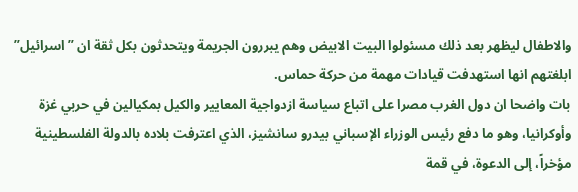والاطفال ليظهر بعد ذلك مسئولوا البيت الابيض وهم يبررون الجريمة ويتحدثون بكل ثقة ان ” اسرائيل” ابلغتهم انها استهدفت قيادات مهمة من حركة حماس.
بات واضحا ان دول الغرب مصرا على اتباع سياسة ازدواجية المعايير والكيل بمكيالين في حربي غزة وأوكرانيا، وهو ما دفع رئيس الوزراء الإسباني بيدرو سانشيز، الذي اعترفت بلاده بالدولة الفلسطينية مؤخراً، إلى الدعوة، في قمة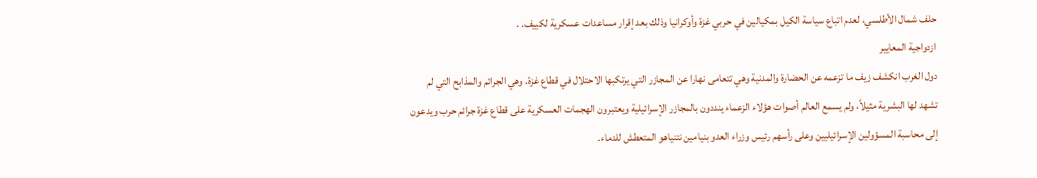حلف شمال الأطلسي، لعدم اتباع سياسة الكيل بمكيالين في حربي غزة وأوكرانيا وذلك بعد إقرار مساعدات عسكرية لكييف. .
ازدواجية المعايير
دول الغرب انكشف زيف ما تزعمه عن الحضارة والمدنية وهي تتعامى نهارا عن المجازر التي يرتكبها الاحتلال في قطاع غزة. وهي الجرائم والمذابح التي لم تشهد لها البشرية مثيلاً، ولم يسمع العالم أصوات هؤلاء الزعماء ينددون بالمجازر الإسرائيلية ويعتبرون الهجمات العسكرية على قطاع غزة جرائم حرب ويدعون إلى محاسبة المسؤولين الإسرائيليين وعلى رأسهم رئيس وزراء العدو بنيامين نتنياهو المتعطش للدماء.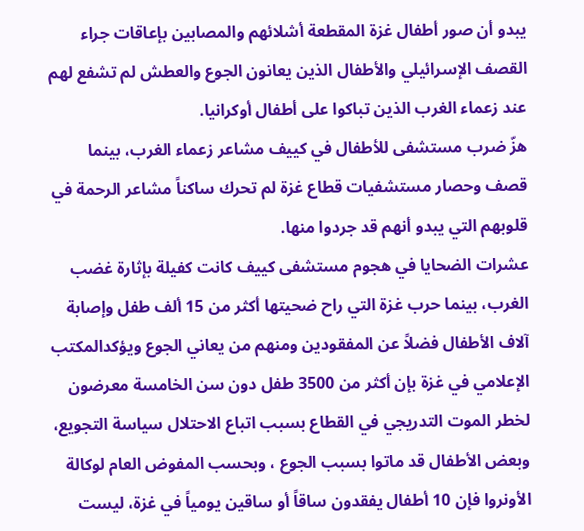يبدو أن صور أطفال غزة المقطعة أشلائهم والمصابين بإعاقات جراء القصف الإسرائيلي والأطفال الذين يعانون الجوع والعطش لم تشفع لهم عند زعماء الغرب الذين تباكوا على أطفال أوكرانيا.
هزّ ضرب مستشفى للأطفال في كييف مشاعر زعماء الغرب، بينما قصف وحصار مستشفيات قطاع غزة لم تحرك ساكناً مشاعر الرحمة في قلوبهم التي يبدو أنهم قد جردوا منها.
عشرات الضحايا في هجوم مستشفى كييف كانت كفيلة بإثارة غضب الغرب، بينما حرب غزة التي راح ضحيتها أكثر من 15 ألف طفل وإصابة آلاف الأطفال فضلاً عن المفقودين ومنهم من يعاني الجوع ويؤكدالمكتب الإعلامي في غزة بإن أكثر من 3500 طفل دون سن الخامسة معرضون لخطر الموت التدريجي في القطاع بسبب اتباع الاحتلال سياسة التجويع، وبعض الأطفال قد ماتوا بسبب الجوع ، وبحسب المفوض العام لوكالة الأونروا فإن 10 أطفال يفقدون ساقاً أو ساقين يومياً في غزة، ليست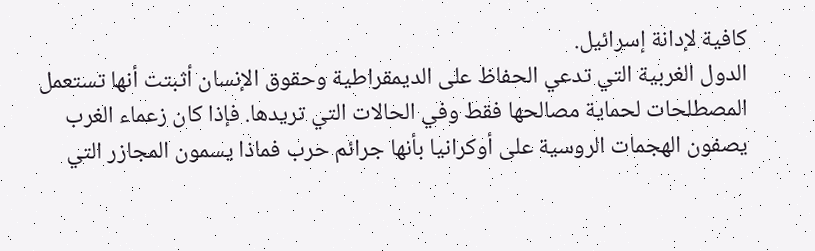كافية لإدانة إسرائيل.
الدول الغربية التي تدعي الحفاظ على الديمقراطية وحقوق الإنسان أثبتت أنها تستعمل المصطلحات لحماية مصالحها فقط وفي الحالات التي تريدها. فإذا كان زعماء الغرب يصفون الهجمات الروسية على أوكرانيا بأنها جرائم حرب فماذا يسمون المجازر التي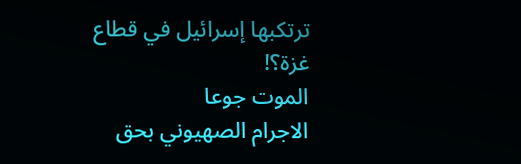ترتكبها إسرائيل في قطاع غزة؟!
الموت جوعا
الاجرام الصهيوني بحق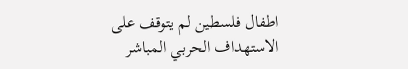اطفال فلسطين لم يتوقف على الاستهداف الحربي المباشر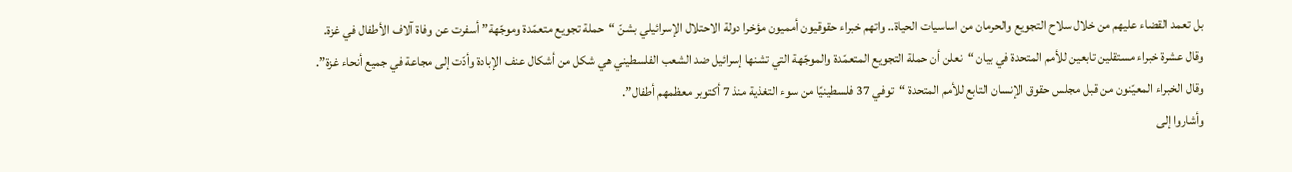بل تعمد القضاء عليهم من خلال سلاح التجويع والحرمان من اساسيات الحياة.. واتهم خبراء حقوقيون أمميون مؤخرا دولة الاحتلال الإسرائيلي بشنّ “حملة تجويع متعمّدة وموجّهة” أسفرت عن وفاة آلاف الأطفال في غزة.
وقال عشرة خبراء مستقلين تابعين للأمم المتحدة في بيان “نعلن أن حملة التجويع المتعمّدة والموجّهة التي تشنها إسرائيل ضد الشعب الفلسطيني هي شكل من أشكال عنف الإبادة وأدّت إلى مجاعة في جميع أنحاء غزة”.
وقال الخبراء المعيّنون من قبل مجلس حقوق الإنسان التابع للأمم المتحدة “توفي 37 فلسطينيًا من سوء التغذية منذ 7 أكتوبر معظمهم أطفال”.
وأشاروا إلى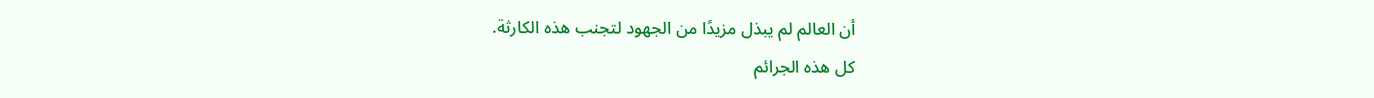أن العالم لم يبذل مزيدًا من الجهود لتجنب هذه الكارثة.
كل هذه الجرائم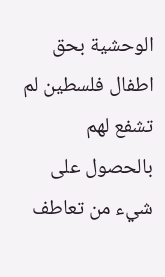الوحشية بحق اطفال فلسطين لم تشفع لهم بالحصول على شيء من تعاطف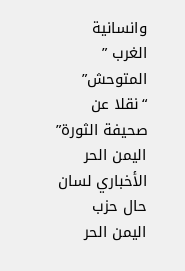وانسانية الغرب ” المتوحش”
“نقلا عن صحيفة الثورة”
اليمن الحر الأخباري لسان حال حزب اليمن الحر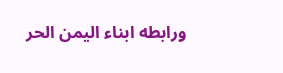ورابطه ابناء اليمن الحر